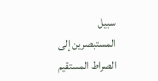سبيل المستبصرين إلى الصراط المستقيم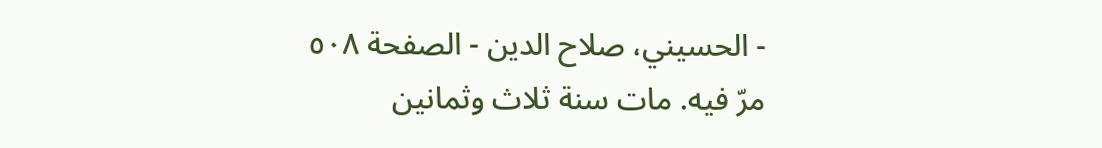- الحسيني، صلاح الدين - الصفحة ٥٠٨
مرّ فيه. مات سنة ثلاث وثمانين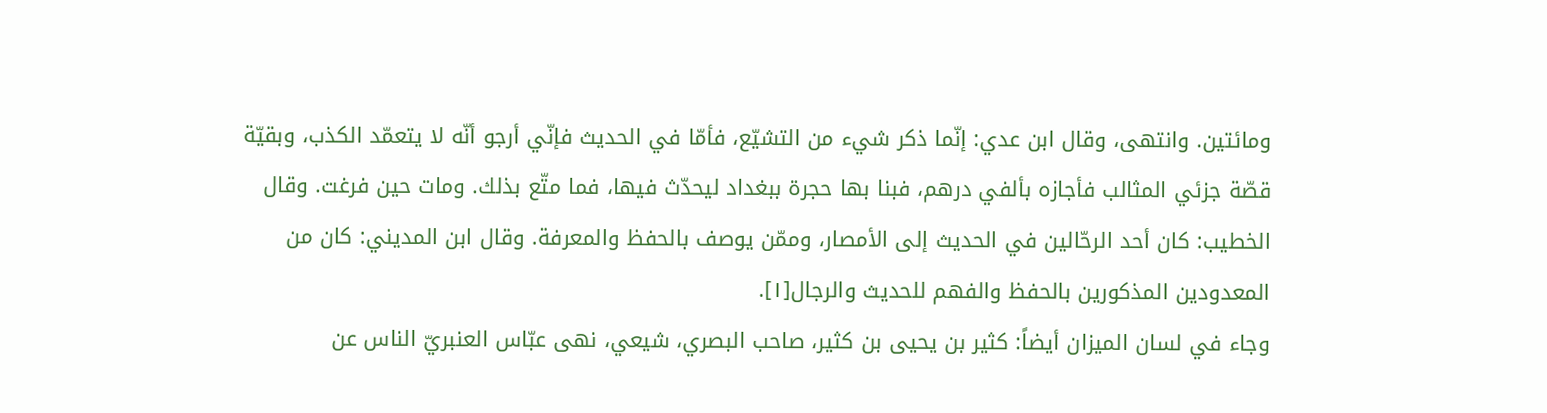ومائتين. وانتهى، وقال ابن عدي: إنّما ذكر شيء من التشيّع، فأمّا في الحديث فإنّي أرجو أنّه لا يتعمّد الكذب، وبقيّة قصّة جزئي المثالب فأجازه بألفي درهم، فبنا بها حجرة ببغداد ليحدّث فيها، فما متّع بذلك. ومات حين فرغت. وقال الخطيب: كان أحد الرحّالين في الحديث إلى الأمصار، وممّن يوصف بالحفظ والمعرفة. وقال ابن المديني: كان من المعدودين المذكورين بالحفظ والفهم للحديث والرجال[١].
وجاء في لسان الميزان أيضاً: كثير بن يحيى بن كثير، صاحب البصري، شيعي، نهى عبّاس العنبريّ الناس عن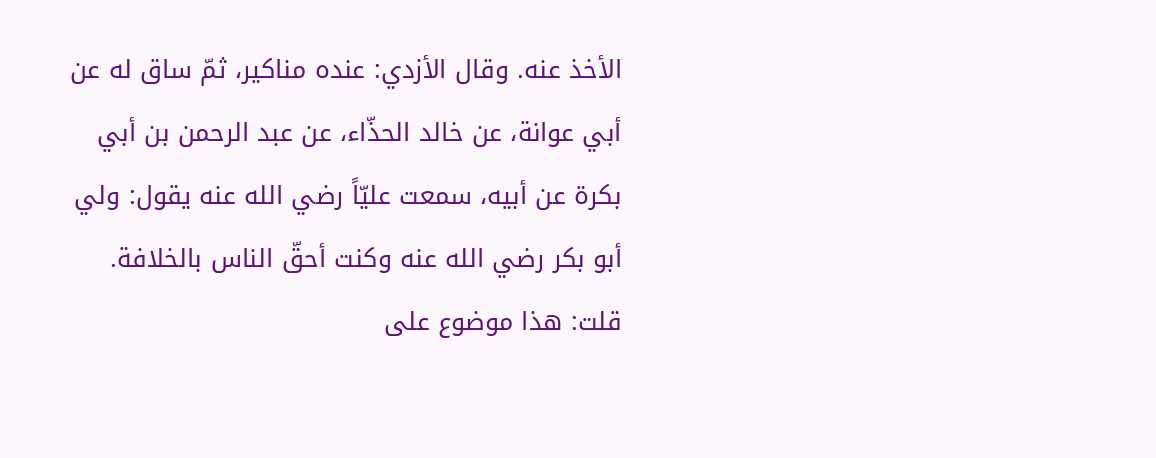الأخذ عنه. وقال الأزدي: عنده مناكير، ثمّ ساق له عن أبي عوانة، عن خالد الحذّاء، عن عبد الرحمن بن أبي بكرة عن أبيه، سمعت عليّاً رضي الله عنه يقول: ولي أبو بكر رضي الله عنه وكنت أحقّ الناس بالخلافة. قلت: هذا موضوع على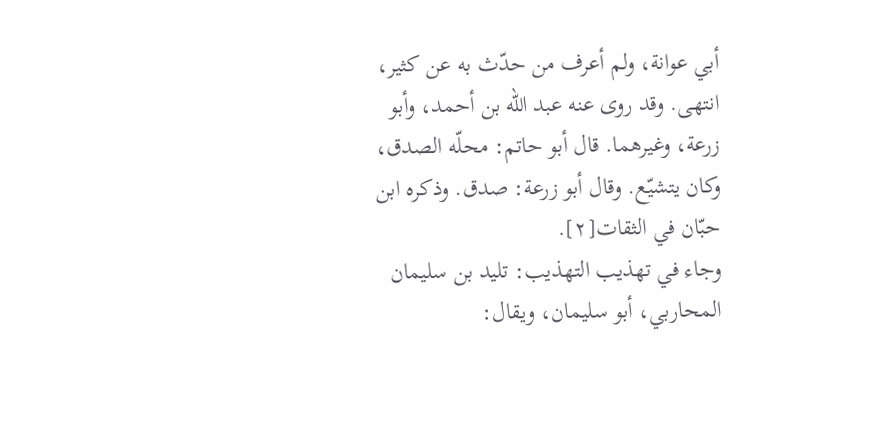أبي عوانة، ولم أعرف من حدّث به عن كثير، انتهى. وقد روى عنه عبد الله بن أحمد، وأبو زرعة، وغيرهما. قال أبو حاتم: محلّه الصدق، وكان يتشيّع. وقال أبو زرعة: صدق. وذكره ابن حبّان في الثقات[٢].
وجاء في تهذيب التهذيب: تليد بن سليمان المحاربي، أبو سليمان، ويقال: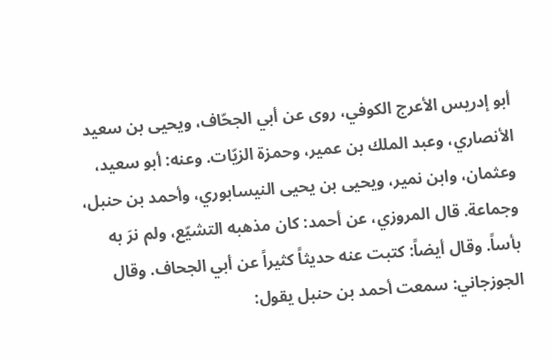أبو إدريس الأعرج الكوفي، روى عن أبي الجحّاف، ويحيى بن سعيد الأنصاري، وعبد الملك بن عمير، وحمزة الزيّات. وعنه: أبو سعيد، وعثمان، وابن نمير، ويحيى بن يحيى النيسابوري، وأحمد بن حنبل، وجماعة. قال المروزي، عن أحمد: كان مذهبه التشيّع، ولم نرَ به بأساً. وقال أيضاً: كتبت عنه حديثاً كثيراً عن أبي الجحاف. وقال الجوزجاني: سمعت أحمد بن حنبل يقول: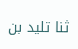ثنا تليد بن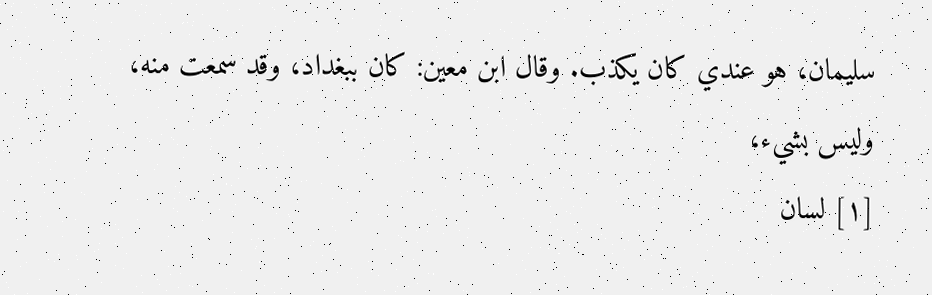سليمان، هو عندي كان يكذب. وقال ابن معين: كان ببغداد، وقد سمعت منه، وليس بشيء،
[١] لسان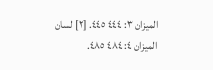الميزان ٣: ٤٤٤ ٤٤٥. [٢] لسان الميزان ٤: ٤٨٤ ٤٨٥.